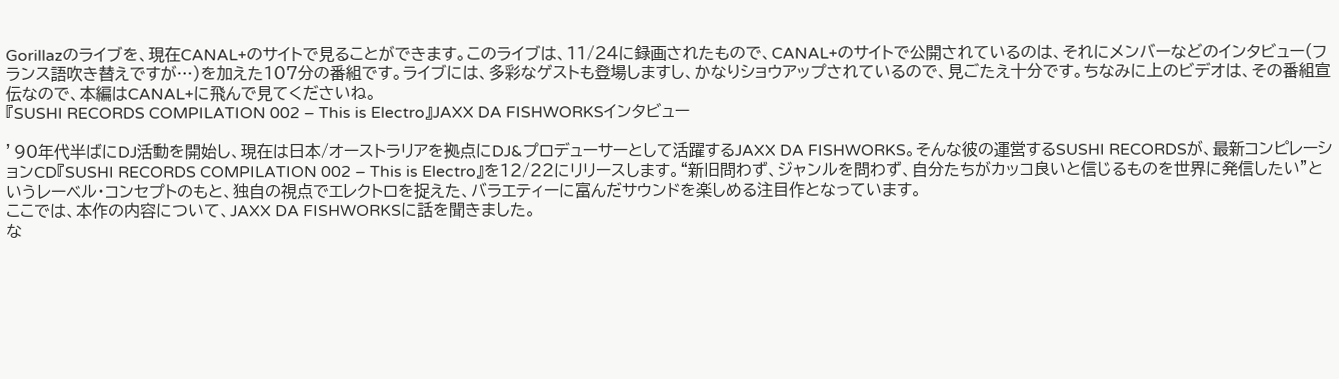Gorillazのライブを、現在CANAL+のサイトで見ることができます。このライブは、11/24に録画されたもので、CANAL+のサイトで公開されているのは、それにメンバーなどのインタビュー(フランス語吹き替えですが…)を加えた107分の番組です。ライブには、多彩なゲストも登場しますし、かなりショウアップされているので、見ごたえ十分です。ちなみに上のビデオは、その番組宣伝なので、本編はCANAL+に飛んで見てくださいね。
『SUSHI RECORDS COMPILATION 002 – This is Electro』JAXX DA FISHWORKSインタビュー

’90年代半ばにDJ活動を開始し、現在は日本/オーストラリアを拠点にDJ&プロデューサーとして活躍するJAXX DA FISHWORKS。そんな彼の運営するSUSHI RECORDSが、最新コンピレーションCD『SUSHI RECORDS COMPILATION 002 – This is Electro』を12/22にリリースします。“新旧問わず、ジャンルを問わず、自分たちがカッコ良いと信じるものを世界に発信したい”というレーベル・コンセプトのもと、独自の視点でエレクトロを捉えた、バラエティーに富んだサウンドを楽しめる注目作となっています。
ここでは、本作の内容について、JAXX DA FISHWORKSに話を聞きました。
な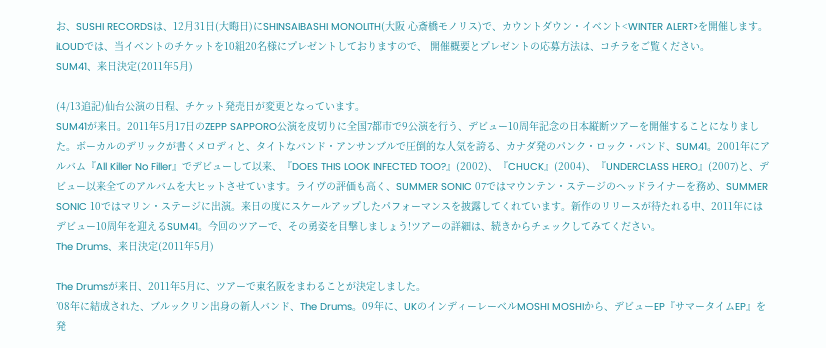お、SUSHI RECORDSは、12月31日(大晦日)にSHINSAIBASHI MONOLITH(大阪 心斎橋モノリス)で、カウントダウン・イベント<WINTER ALERT>を開催します。iLOUDでは、当イベントのチケットを10組20名様にプレゼントしておりますので、 開催概要とプレゼントの応募方法は、コチラをご覧ください。
SUM41、来日決定(2011年5月)

(4/13追記)仙台公演の日程、チケット発売日が変更となっています。
SUM41が来日。2011年5月17日のZEPP SAPPORO公演を皮切りに全国7都市で9公演を行う、デビュー10周年記念の日本縦断ツアーを開催することになりました。ボーカルのデリックが書くメロディと、タイトなバンド・アンサンブルで圧倒的な人気を誇る、カナダ発のパンク・ロック・バンド、SUM41。2001年にアルバム『All Killer No Filler』でデビューして以来、『DOES THIS LOOK INFECTED TOO?』(2002)、『CHUCK』(2004)、『UNDERCLASS HERO』(2007)と、デビュー以来全てのアルバムを大ヒットさせています。ライヴの評価も高く、SUMMER SONIC 07ではマウンテン・ステージのヘッドライナーを務め、SUMMER SONIC 10ではマリン・ステージに出演。来日の度にスケールアップしたパフォーマンスを披露してくれています。新作のリリースが待たれる中、2011年にはデビュー10周年を迎えるSUM41。今回のツアーで、その勇姿を目撃しましょう!ツアーの詳細は、続きからチェックしてみてください。
The Drums、来日決定(2011年5月)

The Drumsが来日、2011年5月に、ツアーで東名阪をまわることが決定しました。
’08年に結成された、ブルックリン出身の新人バンド、The Drums。09年に、UKのインディーレーベルMOSHI MOSHIから、デビューEP『サマータイムEP』を発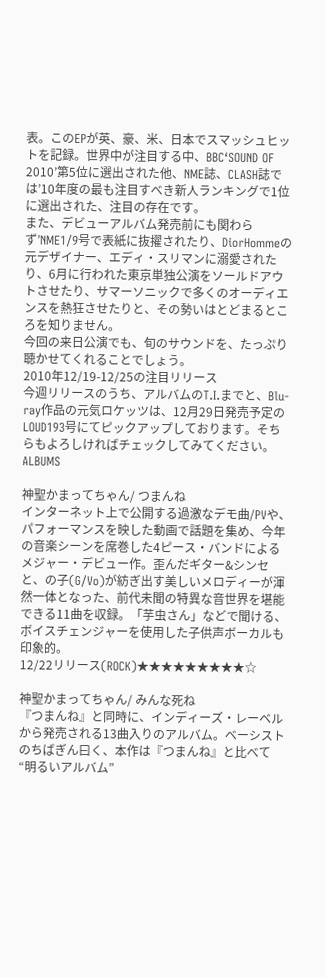表。このEPが英、豪、米、日本でスマッシュヒットを記録。世界中が注目する中、BBC‘SOUND OF 2010’第5位に選出された他、NME誌、CLASH誌では’10年度の最も注目すべき新人ランキングで1位に選出された、注目の存在です。
また、デビューアルバム発売前にも関わらず’NME1/9号で表紙に抜擢されたり、DiorHommeの元デザイナー、エディ・スリマンに溺愛されたり、6月に行われた東京単独公演をソールドアウトさせたり、サマーソニックで多くのオーディエンスを熱狂させたりと、その勢いはとどまるところを知りません。
今回の来日公演でも、旬のサウンドを、たっぷり聴かせてくれることでしょう。
2010年12/19-12/25の注目リリース
今週リリースのうち、アルバムのT.I.までと、Blu-ray作品の元気ロケッツは、12月29日発売予定のLOUD193号にてピックアップしております。そちらもよろしければチェックしてみてください。
ALBUMS

神聖かまってちゃん/ つまんね
インターネット上で公開する過激なデモ曲/PVや、パフォーマンスを映した動画で話題を集め、今年の音楽シーンを席巻した4ピース・バンドによるメジャー・デビュー作。歪んだギター&シンセと、の子(G/Vo)が紡ぎ出す美しいメロディーが渾然一体となった、前代未聞の特異な音世界を堪能できる11曲を収録。「芋虫さん」などで聞ける、ボイスチェンジャーを使用した子供声ボーカルも印象的。
12/22リリース(ROCK)★★★★★★★★★☆

神聖かまってちゃん/ みんな死ね
『つまんね』と同時に、インディーズ・レーベルから発売される13曲入りのアルバム。ベーシストのちばぎん曰く、本作は『つまんね』と比べて“明るいアルバム”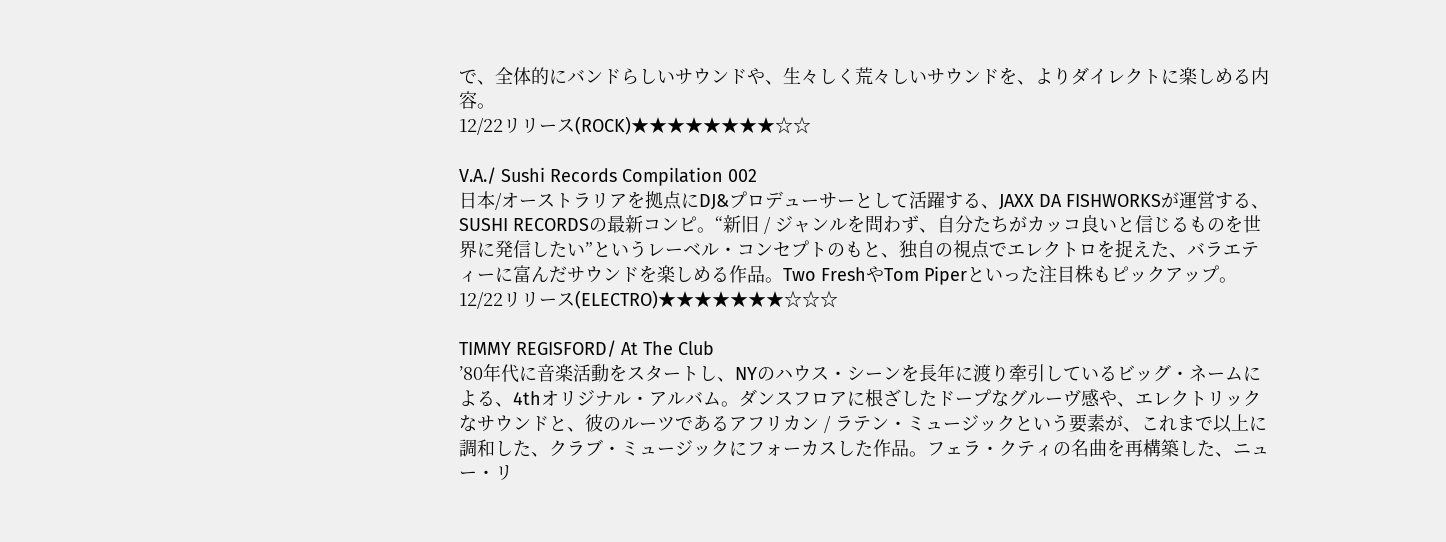で、全体的にバンドらしいサウンドや、生々しく荒々しいサウンドを、よりダイレクトに楽しめる内容。
12/22リリース(ROCK)★★★★★★★★☆☆

V.A./ Sushi Records Compilation 002
日本/オーストラリアを拠点にDJ&プロデューサーとして活躍する、JAXX DA FISHWORKSが運営する、SUSHI RECORDSの最新コンピ。“新旧 / ジャンルを問わず、自分たちがカッコ良いと信じるものを世界に発信したい”というレーベル・コンセプトのもと、独自の視点でエレクトロを捉えた、バラエティーに富んだサウンドを楽しめる作品。Two FreshやTom Piperといった注目株もピックアップ。
12/22リリース(ELECTRO)★★★★★★★☆☆☆

TIMMY REGISFORD/ At The Club
’80年代に音楽活動をスタートし、NYのハウス・シーンを長年に渡り牽引しているビッグ・ネームによる、4thオリジナル・アルバム。ダンスフロアに根ざしたドープなグルーヴ感や、エレクトリックなサウンドと、彼のルーツであるアフリカン / ラテン・ミュージックという要素が、これまで以上に調和した、クラブ・ミュージックにフォーカスした作品。フェラ・クティの名曲を再構築した、ニュー・リ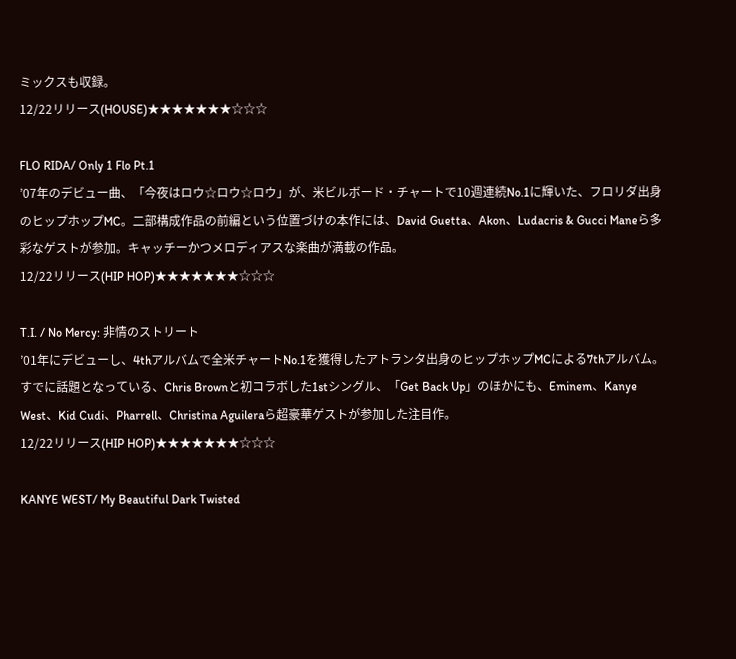ミックスも収録。
12/22リリース(HOUSE)★★★★★★★☆☆☆

FLO RIDA/ Only 1 Flo Pt.1
’07年のデビュー曲、「今夜はロウ☆ロウ☆ロウ」が、米ビルボード・チャートで10週連続No.1に輝いた、フロリダ出身のヒップホップMC。二部構成作品の前編という位置づけの本作には、David Guetta、Akon、Ludacris & Gucci Maneら多彩なゲストが参加。キャッチーかつメロディアスな楽曲が満載の作品。
12/22リリース(HIP HOP)★★★★★★★☆☆☆

T.I. / No Mercy: 非情のストリート
’01年にデビューし、4thアルバムで全米チャートNo.1を獲得したアトランタ出身のヒップホップMCによる7thアルバム。すでに話題となっている、Chris Brownと初コラボした1stシングル、「Get Back Up」のほかにも、Eminem、Kanye West、Kid Cudi、Pharrell、Christina Aguileraら超豪華ゲストが参加した注目作。
12/22リリース(HIP HOP)★★★★★★★☆☆☆

KANYE WEST/ My Beautiful Dark Twisted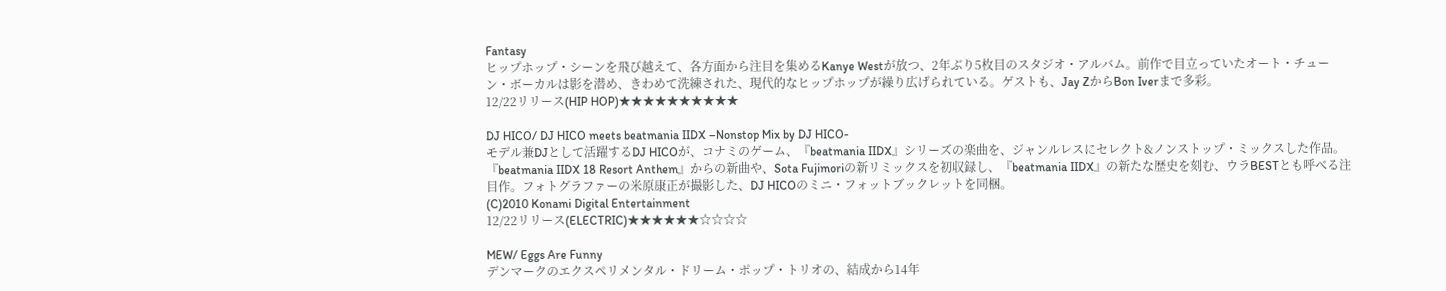Fantasy
ヒップホップ・シーンを飛び越えて、各方面から注目を集めるKanye Westが放つ、2年ぶり5枚目のスタジオ・アルバム。前作で目立っていたオート・チューン・ボーカルは影を潜め、きわめて洗練された、現代的なヒップホップが繰り広げられている。ゲストも、Jay ZからBon Iverまで多彩。
12/22リリース(HIP HOP)★★★★★★★★★★

DJ HICO/ DJ HICO meets beatmania IIDX –Nonstop Mix by DJ HICO-
モデル兼DJとして活躍するDJ HICOが、コナミのゲーム、『beatmania IIDX』シリーズの楽曲を、ジャンルレスにセレクト&ノンストップ・ミックスした作品。『beatmania IIDX 18 Resort Anthem』からの新曲や、Sota Fujimoriの新リミックスを初収録し、『beatmania IIDX』の新たな歴史を刻む、ウラBESTとも呼べる注目作。フォトグラファーの米原康正が撮影した、DJ HICOのミニ・フォットブックレットを同梱。
(C)2010 Konami Digital Entertainment
12/22リリース(ELECTRIC)★★★★★★☆☆☆☆

MEW/ Eggs Are Funny
デンマークのエクスペリメンタル・ドリーム・ポップ・トリオの、結成から14年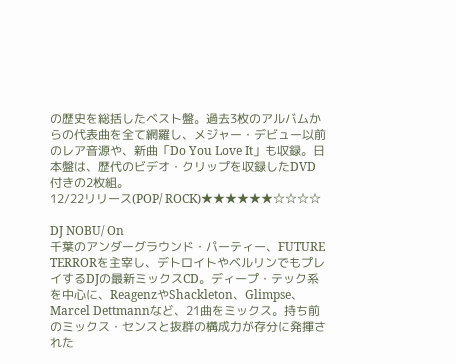の歴史を総括したベスト盤。過去3枚のアルバムからの代表曲を全て網羅し、メジャー・デビュー以前のレア音源や、新曲「Do You Love It」も収録。日本盤は、歴代のビデオ・クリップを収録したDVD付きの2枚組。
12/22リリース(POP/ ROCK)★★★★★★☆☆☆☆

DJ NOBU/ On
千葉のアンダーグラウンド・パーティー、FUTURE TERRORを主宰し、デトロイトやベルリンでもプレイするDJの最新ミックスCD。ディープ・テック系を中心に、ReagenzやShackleton、Glimpse、Marcel Dettmannなど、21曲をミックス。持ち前のミックス・センスと抜群の構成力が存分に発揮された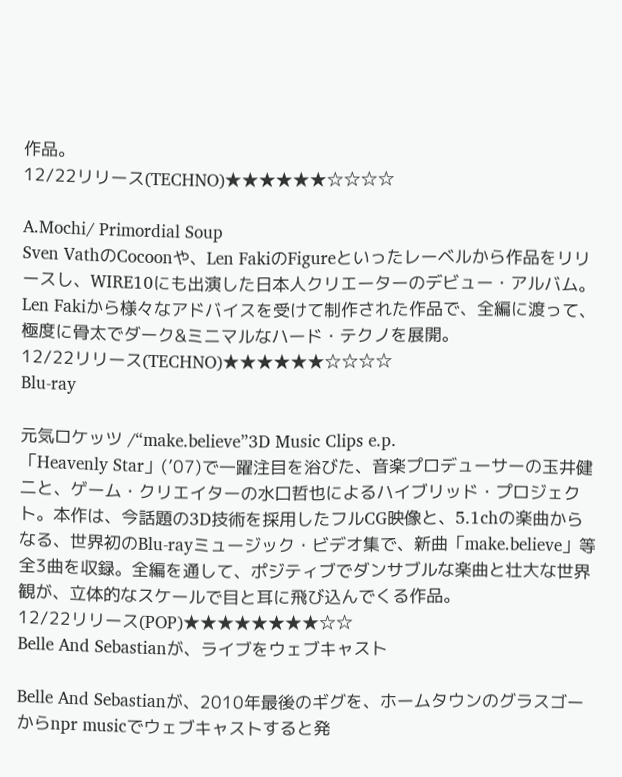作品。
12/22リリース(TECHNO)★★★★★★☆☆☆☆

A.Mochi/ Primordial Soup
Sven VathのCocoonや、Len FakiのFigureといったレーベルから作品をリリースし、WIRE10にも出演した日本人クリエーターのデビュー・アルバム。Len Fakiから様々なアドバイスを受けて制作された作品で、全編に渡って、極度に骨太でダーク&ミニマルなハード・テクノを展開。
12/22リリース(TECHNO)★★★★★★☆☆☆☆
Blu-ray

元気ロケッツ /“make.believe”3D Music Clips e.p.
「Heavenly Star」(’07)で一躍注目を浴びた、音楽プロデューサーの玉井健二と、ゲーム・クリエイターの水口哲也によるハイブリッド・プロジェクト。本作は、今話題の3D技術を採用したフルCG映像と、5.1chの楽曲からなる、世界初のBlu-rayミュージック・ビデオ集で、新曲「make.believe」等全3曲を収録。全編を通して、ポジティブでダンサブルな楽曲と壮大な世界観が、立体的なスケールで目と耳に飛び込んでくる作品。
12/22リリース(POP)★★★★★★★★☆☆
Belle And Sebastianが、ライブをウェブキャスト

Belle And Sebastianが、2010年最後のギグを、ホームタウンのグラスゴーからnpr musicでウェブキャストすると発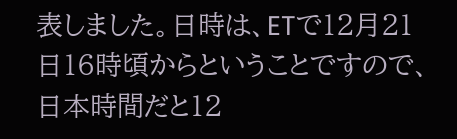表しました。日時は、ETで12月21日16時頃からということですので、日本時間だと12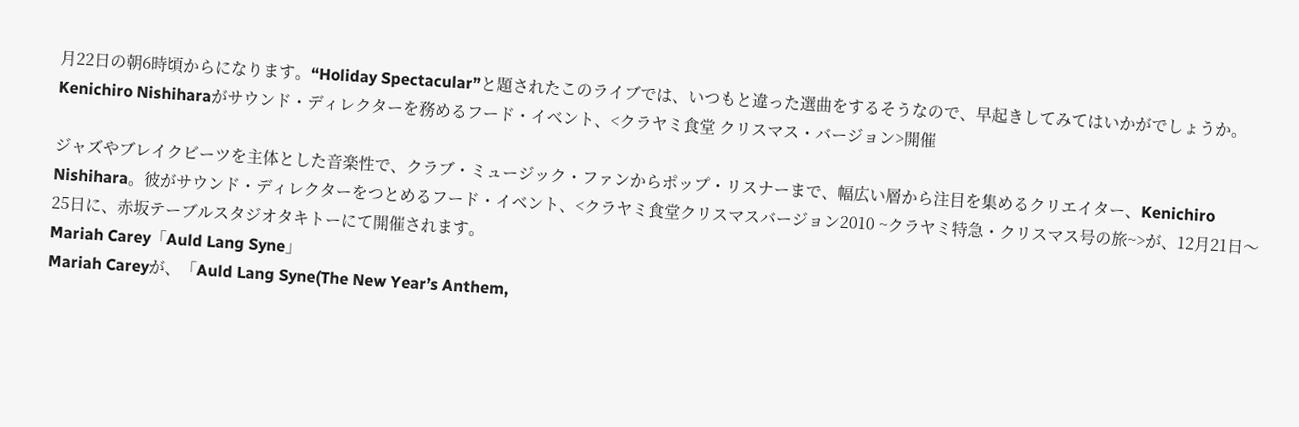月22日の朝6時頃からになります。“Holiday Spectacular”と題されたこのライブでは、いつもと違った選曲をするそうなので、早起きしてみてはいかがでしょうか。
Kenichiro Nishiharaがサウンド・ディレクターを務めるフード・イベント、<クラヤミ食堂 クリスマス・バージョン>開催

ジャズやブレイクビーツを主体とした音楽性で、クラブ・ミュージック・ファンからポップ・リスナーまで、幅広い層から注目を集めるクリエイター、Kenichiro Nishihara。彼がサウンド・ディレクターをつとめるフード・イベント、<クラヤミ食堂クリスマスバージョン2010 ~クラヤミ特急・クリスマス号の旅~>が、12月21日〜25日に、赤坂テーブルスタジオタキトーにて開催されます。
Mariah Carey「Auld Lang Syne」
Mariah Careyが、「Auld Lang Syne(The New Year’s Anthem,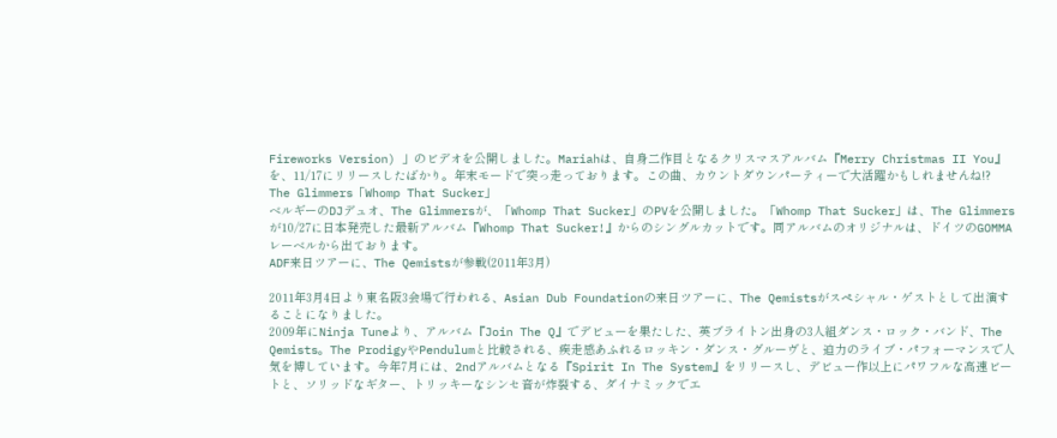Fireworks Version) 」のビデオを公開しました。Mariahは、自身二作目となるクリスマスアルバム『Merry Christmas II You』を、11/17にリリースしたばかり。年末モードで突っ走っております。この曲、カウントダウンパーティーで大活躍かもしれませんね!?
The Glimmers「Whomp That Sucker」
ベルギーのDJデュオ、The Glimmersが、「Whomp That Sucker」のPVを公開しました。「Whomp That Sucker」は、The Glimmersが10/27に日本発売した最新アルバム『Whomp That Sucker!』からのシングルカットです。同アルバムのオリジナルは、ドイツのGOMMAレーベルから出ております。
ADF来日ツアーに、The Qemistsが参戦(2011年3月)

2011年3月4日より東名阪3会場で行われる、Asian Dub Foundationの来日ツアーに、The Qemistsがスペシャル・ゲストとして出演することになりました。
2009年にNinja Tuneより、アルバム『Join The Q』でデビューを果たした、英ブライトン出身の3人組ダンス・ロック・バンド、The Qemists。The ProdigyやPendulumと比較される、疾走感あふれるロッキン・ダンス・グルーヴと、迫力のライブ・パフォーマンスで人気を博しています。今年7月には、2ndアルバムとなる『Spirit In The System』をリリースし、デビュー作以上にパワフルな高速ビートと、ソリッドなギター、トリッキーなシンセ音が炸裂する、ダイナミックでエ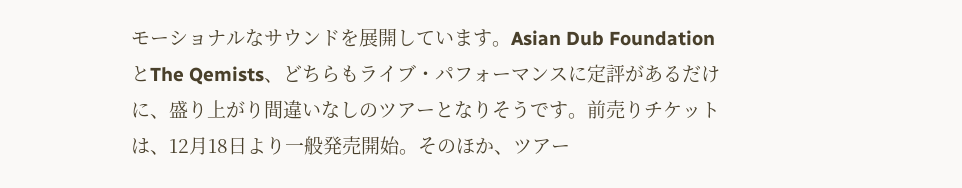モーショナルなサウンドを展開しています。Asian Dub FoundationとThe Qemists、どちらもライブ・パフォーマンスに定評があるだけに、盛り上がり間違いなしのツアーとなりそうです。前売りチケットは、12月18日より一般発売開始。そのほか、ツアー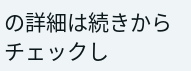の詳細は続きからチェックし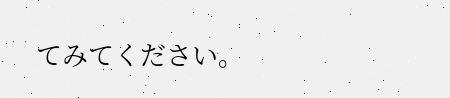てみてください。